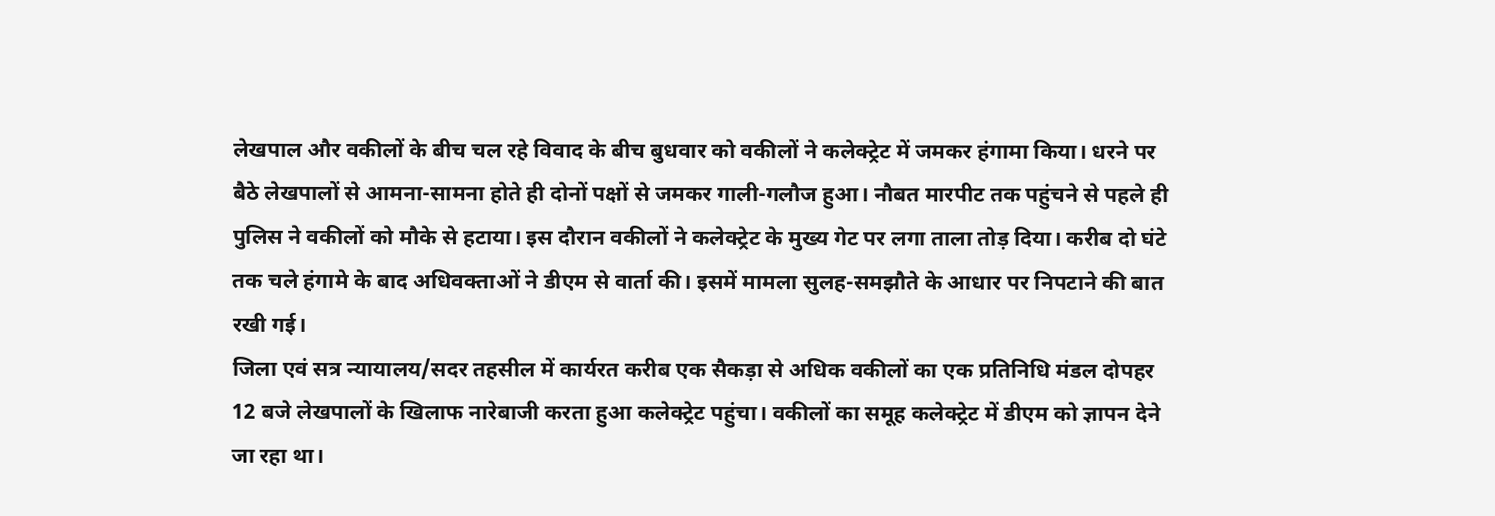लेखपाल और वकीलों के बीच चल रहे विवाद के बीच बुधवार को वकीलों ने कलेक्ट्रेट में जमकर हंगामा किया। धरने पर बैठे लेखपालों से आमना-सामना होते ही दोनों पक्षों से जमकर गाली-गलौज हुआ। नौबत मारपीट तक पहुंचने से पहले ही पुलिस ने वकीलों को मौके से हटाया। इस दौरान वकीलों ने कलेक्ट्रेट के मुख्य गेट पर लगा ताला तोड़ दिया। करीब दो घंटे तक चले हंगामे के बाद अधिवक्ताओं ने डीएम से वार्ता की। इसमें मामला सुलह-समझौते के आधार पर निपटाने की बात रखी गई।
जिला एवं सत्र न्यायालय/सदर तहसील में कार्यरत करीब एक सैकड़ा से अधिक वकीलों का एक प्रतिनिधि मंडल दोपहर 12 बजे लेखपालों के खिलाफ नारेबाजी करता हुआ कलेक्ट्रेट पहुंचा। वकीलों का समूह कलेक्ट्रेट में डीएम को ज्ञापन देने जा रहा था।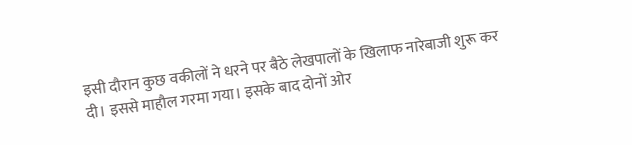इसी दौरान कुछ वकीलों ने धरने पर बैठे लेखपालों के खिलाफ नारेबाजी शुरू कर दी। इससे माहौल गरमा गया। इसके बाद दोनों ओर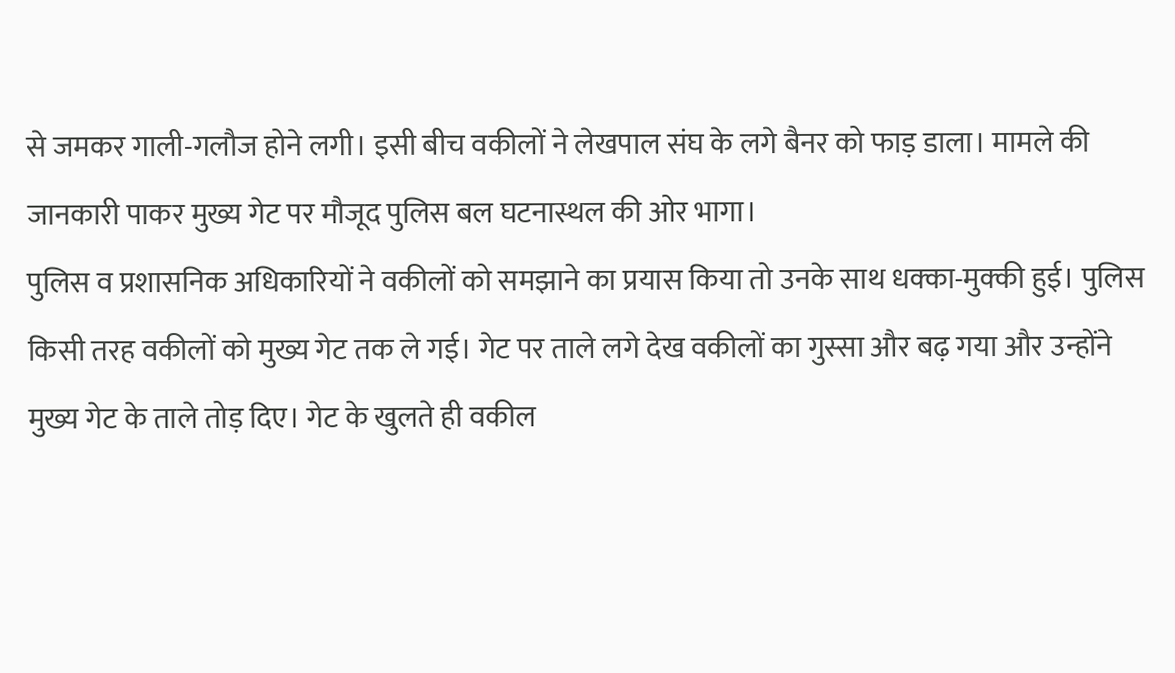से जमकर गाली-गलौज होने लगी। इसी बीच वकीलों ने लेखपाल संघ के लगे बैनर को फाड़ डाला। मामले की जानकारी पाकर मुख्य गेट पर मौजूद पुलिस बल घटनास्थल की ओर भागा।
पुलिस व प्रशासनिक अधिकारियों ने वकीलों को समझाने का प्रयास किया तो उनके साथ धक्का-मुक्की हुई। पुलिस किसी तरह वकीलों को मुख्य गेट तक ले गई। गेट पर ताले लगे देख वकीलों का गुस्सा और बढ़ गया और उन्होंने मुख्य गेट के ताले तोड़ दिए। गेट के खुलते ही वकील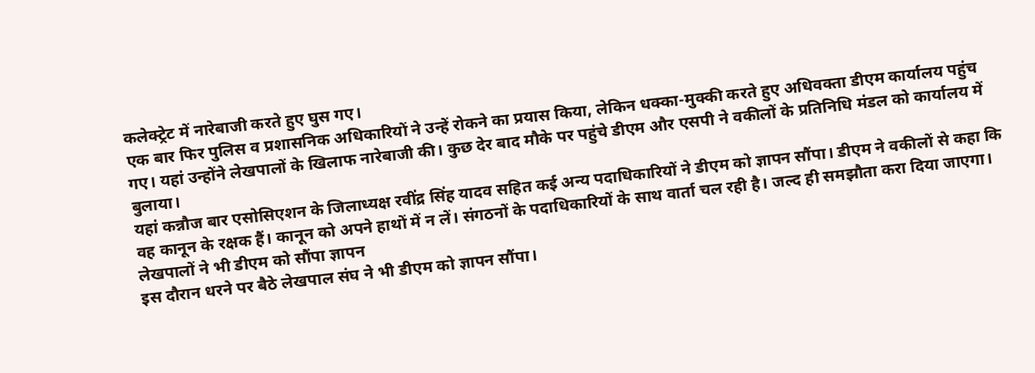कलेक्ट्रेट में नारेबाजी करते हुए घुस गए।
एक बार फिर पुलिस व प्रशासनिक अधिकारियों ने उन्हें रोकने का प्रयास किया, लेकिन धक्का-मुक्की करते हुए अधिवक्ता डीएम कार्यालय पहुंच गए। यहां उन्होंने लेखपालों के खिलाफ नारेबाजी की। कुछ देर बाद मौके पर पहुंचे डीएम और एसपी ने वकीलों के प्रतिनिधि मंडल को कार्यालय में बुलाया।
यहां कन्नौज बार एसोसिएशन के जिलाध्यक्ष रवींद्र सिंह यादव सहित कई अन्य पदाधिकारियों ने डीएम को ज्ञापन सौंपा। डीएम ने वकीलों से कहा कि वह कानून के रक्षक हैं। कानून को अपने हाथों में न लें। संगठनों के पदाधिकारियों के साथ वार्ता चल रही है। जल्द ही समझौता करा दिया जाएगा।
लेखपालों ने भी डीएम को सौंपा ज्ञापन
इस दौरान धरने पर बैठे लेखपाल संघ ने भी डीएम को ज्ञापन सौंपा।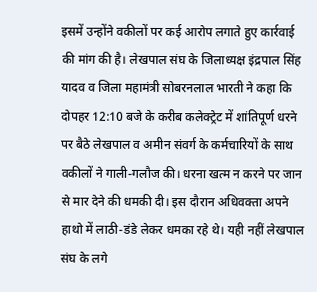इसमें उन्होंने वकीलों पर कई आरोप लगाते हुए कार्रवाई की मांग की है। लेखपाल संघ के जिलाध्यक्ष इंद्रपाल सिंह यादव व जिला महामंत्री सोबरनलाल भारती ने कहा कि दोपहर 12:10 बजे के करीब कलेक्ट्रेट में शांतिपूर्ण धरने पर बैठे लेखपाल व अमीन संवर्ग के कर्मचारियों के साथ वकीलों ने गाली-गलौज की। धरना खत्म न करने पर जान से मार देने की धमकी दी। इस दौरान अधिवक्ता अपने हाथो में लाठी-डंडे लेकर धमका रहे थे। यही नहीं लेखपाल संघ के लगे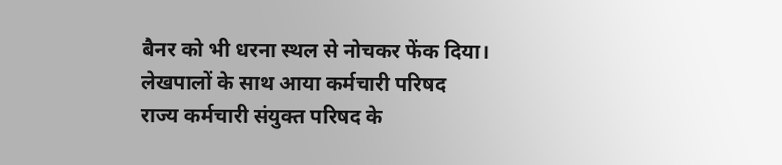बैनर को भी धरना स्थल से नोचकर फेंक दिया।
लेखपालों के साथ आया कर्मचारी परिषद
राज्य कर्मचारी संयुक्त परिषद के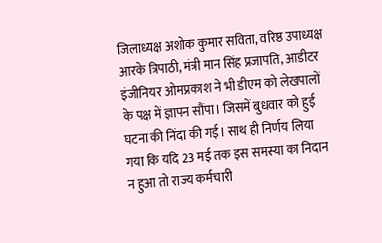जिलाध्यक्ष अशोक कुमार सविता, वरिष्ठ उपाध्यक्ष आरके त्रिपाठी, मंत्री मान सिंह प्रजापति, आडीटर इंजीनियर ओमप्रकाश ने भी डीएम को लेखपालों के पक्ष में ज्ञापन सौंपा। जिसमें बुधवार को हुई घटना की निंदा की गई। साथ ही निर्णय लिया गया कि यदि 23 मई तक इस समस्या का निदान न हुआ तो राज्य कर्मचारी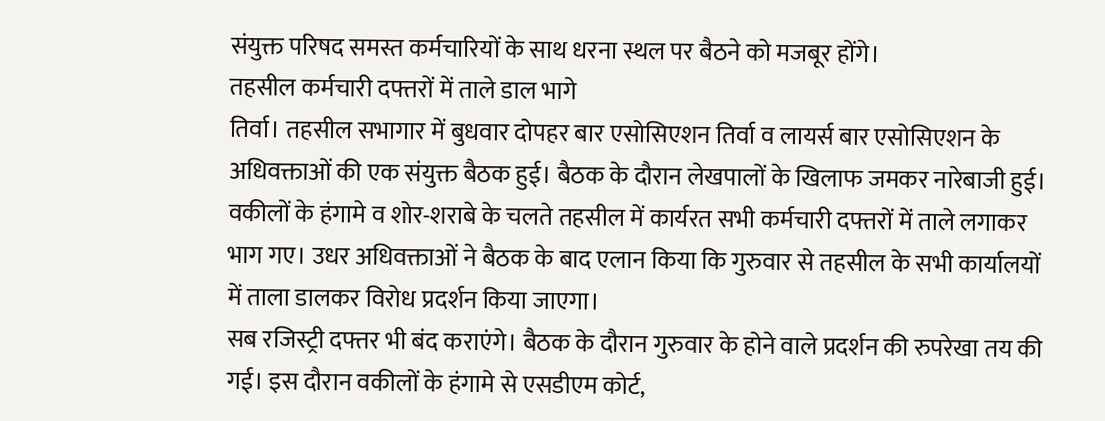संयुक्त परिषद समस्त कर्मचारियों के साथ धरना स्थल पर बैठने को मजबूर होंगे।
तहसील कर्मचारी दफ्तरों में ताले डाल भागे
तिर्वा। तहसील सभागार में बुधवार दोपहर बार एसोसिएशन तिर्वा व लायर्स बार एसोसिएशन के अधिवक्ताओं की एक संयुक्त बैठक हुई। बैठक के दौरान लेखपालों के खिलाफ जमकर नारेबाजी हुई। वकीलों के हंगामे व शोर-शराबे के चलते तहसील में कार्यरत सभी कर्मचारी दफ्तरों में ताले लगाकर भाग गए। उधर अधिवक्ताओं ने बैठक के बाद एलान किया कि गुरुवार से तहसील के सभी कार्यालयों में ताला डालकर विरोध प्रदर्शन किया जाएगा।
सब रजिस्ट्री दफ्तर भी बंद कराएंगे। बैठक के दौरान गुरुवार के होने वाले प्रदर्शन की रुपरेखा तय की गई। इस दौरान वकीलों के हंगामे से एसडीएम कोर्ट,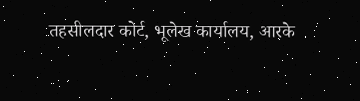तहसीलदार कोर्ट, भूलेख कार्यालय, आरके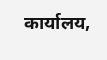कार्यालय,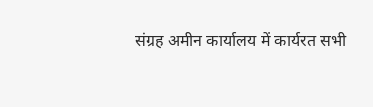संग्रह अमीन कार्यालय में कार्यरत सभी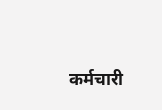कर्मचारी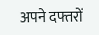अपने दफ्तरों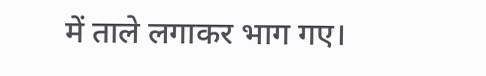में ताले लगाकर भाग गए।